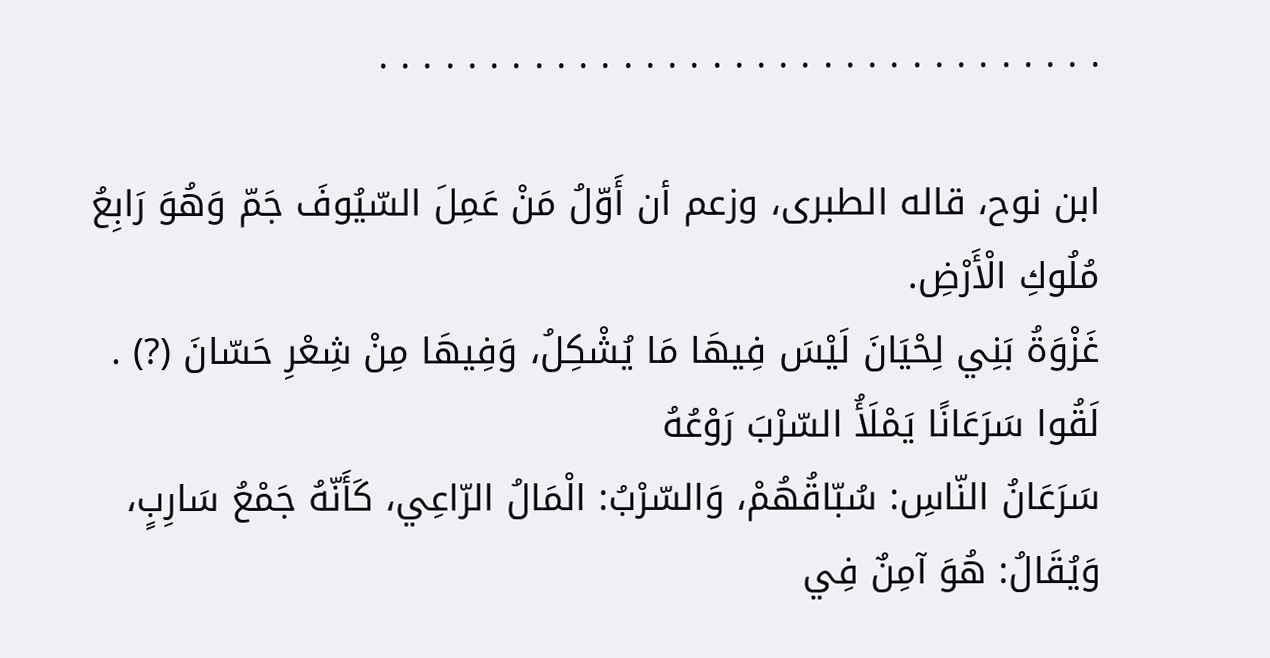. . . . . . . . . . . . . . . . . . . . . . . . . . . . . . . . .

ابن نوح، قاله الطبرى، وزعم أن أَوّلُ مَنْ عَمِلَ السّيُوفَ جَمّ وَهُوَ رَابِعُ مُلُوكِ الْأَرْضِ.
غَزْوَةُ بَنِي لِحْيَانَ لَيْسَ فِيهَا مَا يُشْكِلُ، وَفِيهَا مِنْ شِعْرِ حَسّانَ (?) .
لَقُوا سَرَعَانًا يَمْلَأُ السّرْبَ رَوْعُهُ
سَرَعَانُ النّاسِ: سُبّاقُهُمْ، وَالسّرْبُ: الْمَالُ الرّاعِي، كَأَنّهُ جَمْعُ سَارِبٍ، وَيُقَالُ: هُوَ آمِنٌ فِي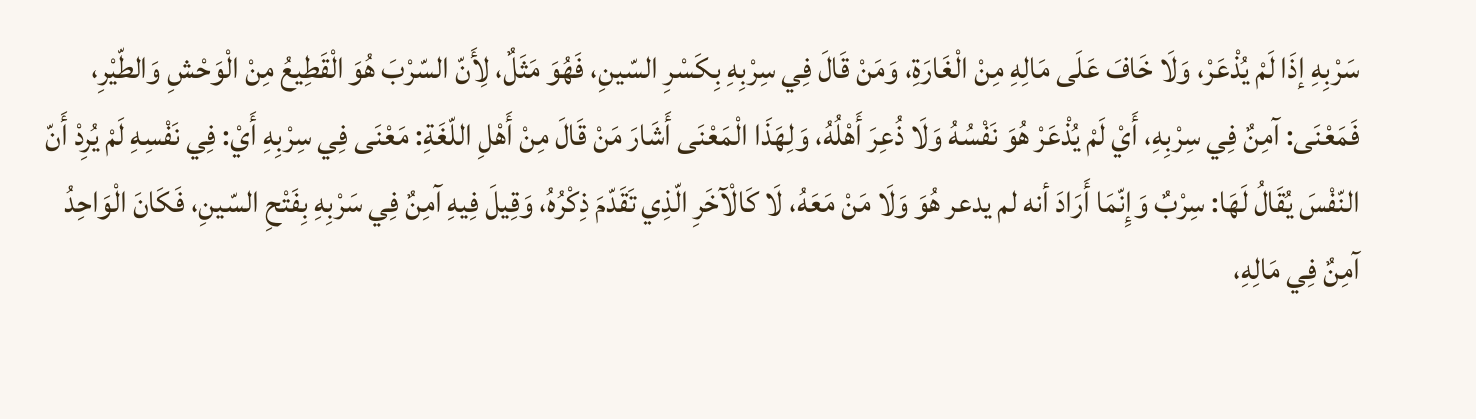سَرْبِهِ إذَا لَمْ يُذْعَرْ، وَلَا خَافَ عَلَى مَالِهِ مِنْ الْغَارَةِ، وَمَنْ قَالَ فِي سِرْبِهِ بِكَسْرِ السّينِ، فَهُوَ مَثَلٌ، لِأَنّ السّرْبَ هُوَ الْقَطِيعُ مِنْ الْوَحْشِ وَالطّيْرِ، فَمَعْنَى: آمِنٌ فِي سِرْبِهِ، أَيْ لَمْ يُذْعَرْ هُوَ نَفْسُهُ وَلَا ذُعِرَ أَهْلُهُ، وَلِهَذَا الْمَعْنَى أَشَارَ مَنْ قَالَ مِنْ أَهْلِ اللّغَةِ: مَعْنَى فِي سِرْبِهِ أَيْ: فِي نَفْسِهِ لَمْ يُرِدْ أَنّ النّفْسَ يُقَالُ لَهَا: سِرْبٌ وَإِنّمَا أَرَادَ أنه لم يدعر هُوَ وَلَا مَنْ مَعَهُ، لَا كَالْآخَرِ الّذِي تَقَدّمَ ذِكْرُهُ، وَقِيلَ فِيهِ آمِنٌ فِي سَرْبِهِ بِفَتْحِ السّينِ، فَكَانَ الْوَاحِدُ آمِنٌ فِي مَالِهِ،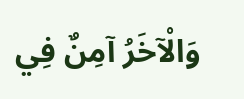وَالْآخَرُ آمِنٌ فِي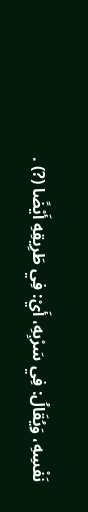نَفْسِهِ، وَيُقَالُ: فِي سَرْبِهِ، أَيْ: فِي طَرِيقِهِ أَيْضًا (?) .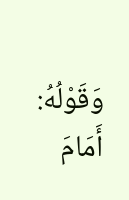وَقَوْلُهُ:
أَمَامَ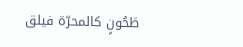طَحُونٍ كالمحرّة فيلق